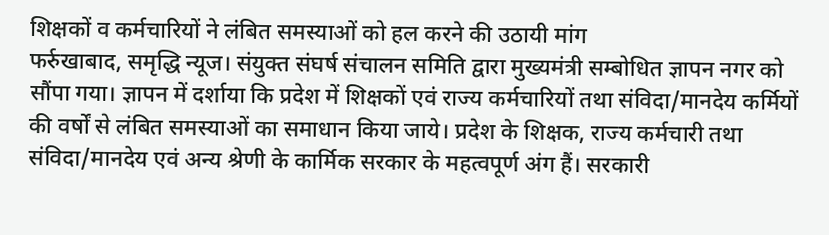शिक्षकों व कर्मचारियों ने लंबित समस्याओं को हल करने की उठायी मांग
फर्रुखाबाद, समृद्धि न्यूज। संयुक्त संघर्ष संचालन समिति द्वारा मुख्यमंत्री सम्बोधित ज्ञापन नगर को सौंपा गया। ज्ञापन में दर्शाया कि प्रदेश में शिक्षकों एवं राज्य कर्मचारियों तथा संविदा/मानदेय कर्मियों की वर्षों से लंबित समस्याओं का समाधान किया जाये। प्रदेश के शिक्षक, राज्य कर्मचारी तथा संविदा/मानदेय एवं अन्य श्रेणी के कार्मिक सरकार के महत्वपूर्ण अंग हैं। सरकारी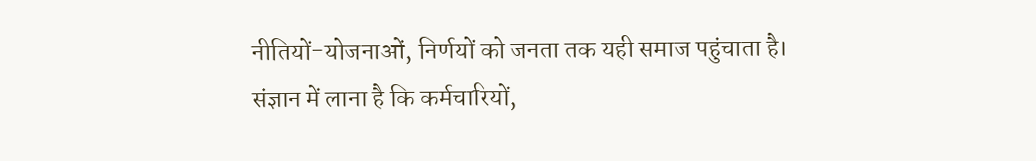नीतियों-योजनाओं, निर्णयों को जनता तक यही समाज पहुंचाता है। संज्ञान में लाना है कि कर्मचारियों,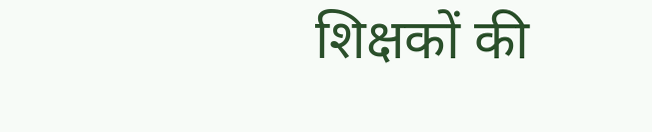शिक्षकों की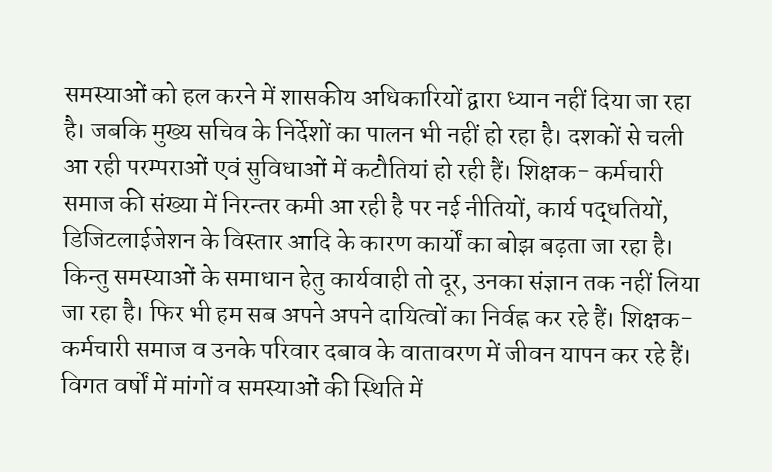समस्याओं को हल करने में शासकीय अधिकारियों द्वारा ध्यान नहीं दिया जा रहा है। जबकि मुख्य सचिव के निर्देशों का पालन भी नहीं हो रहा है। दशकों से चली आ रही परम्पराओं एवं सुविधाओं में कटौतियां हो रही हैं। शिक्षक- कर्मचारी समाज की संख्या में निरन्तर कमी आ रही है पर नई नीतियों, कार्य पद्धतियों, डिजिटलाईजेशन के विस्तार आदि के कारण कार्यों का बोझ बढ़ता जा रहा है। किन्तु समस्याओं के समाधान हेतु कार्यवाही तो दूर, उनका संज्ञान तक नहीं लिया जा रहा है। फिर भी हम सब अपने अपने दायित्वों का निर्वह्न कर रहे हैं। शिक्षक-कर्मचारी समाज व उनके परिवार दबाव के वातावरण में जीवन यापन कर रहे हैं।
विगत वर्षों में मांगों व समस्याओं की स्थिति में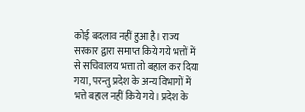कोई बदलाव नहीं हुआ है। राज्य सरकार द्वारा समाप्त किये गये भत्तों में से सचिवालय भत्ता तो बहाल कर दिया गया, परन्तु प्रदेश के अन्य विभागों में भत्ते बहाल नहीं किये गये। प्रदेश के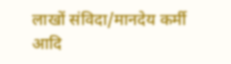लाखों संविदा/मानदेय कर्मी आदि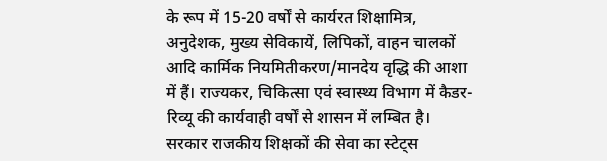के रूप में 15-20 वर्षों से कार्यरत शिक्षामित्र, अनुदेशक, मुख्य सेविकायें, लिपिकों, वाहन चालकों आदि कार्मिक नियमितीकरण/मानदेय वृद्धि की आशा में हैं। राज्यकर, चिकित्सा एवं स्वास्थ्य विभाग में कैडर-रिव्यू की कार्यवाही वर्षों से शासन में लम्बित है। सरकार राजकीय शिक्षकों की सेवा का स्टेट्स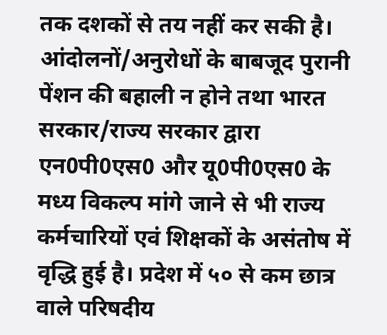तक दशकों से तय नहीं कर सकी है। आंदोलनों/अनुरोधों के बाबजूद पुरानी पेंशन की बहाली न होने तथा भारत सरकार/राज्य सरकार द्वारा एन0पी0एस0 और यू0पी0एस0 के मध्य विकल्प मांगे जाने से भी राज्य कर्मचारियों एवं शिक्षकों के असंतोष में वृद्धि हुई है। प्रदेश में ५० से कम छात्र वाले परिषदीय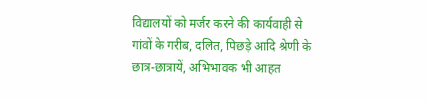विद्यालयों को मर्जर करने की कार्यवाही से गांवों के गरीब, दलित, पिछड़े आदि श्रेणी के छात्र-छात्रायें, अभिभावक भी आहत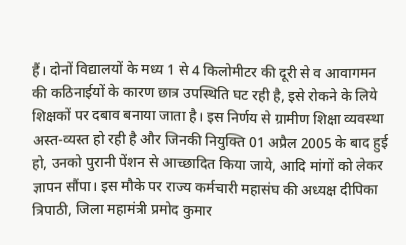हैं। दोनों विद्यालयों के मध्य 1 से 4 किलोमीटर की दूरी से व आवागमन की कठिनाईयों के कारण छात्र उपस्थिति घट रही है, इसे रोकने के लिये शिक्षकों पर दबाव बनाया जाता है। इस निर्णय से ग्रामीण शिक्षा व्यवस्था अस्त-व्यस्त हो रही है और जिनकी नियुक्ति 01 अप्रैल 2005 के बाद हुई हो, उनको पुरानी पेंशन से आच्छादित किया जाये, आदि मांगों को लेकर ज्ञापन सौंपा। इस मौके पर राज्य कर्मचारी महासंघ की अध्यक्ष दीपिका त्रिपाठी, जिला महामंत्री प्रमोद कुमार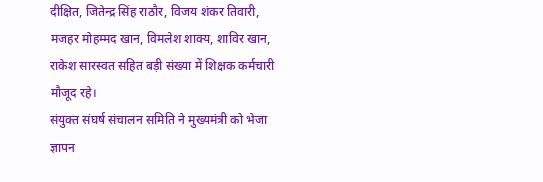दीक्षित, जितेन्द्र सिंह राठौर, विजय शंकर तिवारी, मजहर मोहम्मद खान, विमलेश शाक्य, शाविर खान, राकेश सारस्वत सहित बड़ी संख्या में शिक्षक कर्मचारी मौजूद रहे।
संयुक्त संघर्ष संचालन समिति ने मुख्यमंत्री को भेजा ज्ञापन